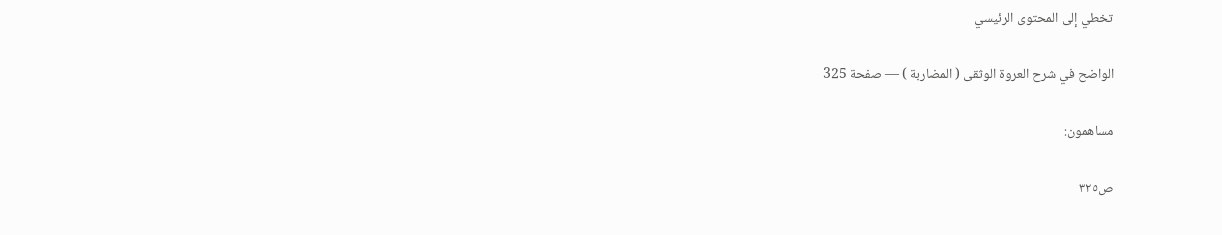تخطي إلى المحتوى الرئيسي

الواضح في شرح العروة الوثقى ( المضاربة ) — صفحة 325

مساهمون:

ص٣٢٥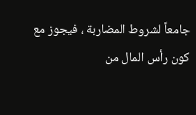جامعاً لشروط المضاربة ، فيجوز مع كون رأس المال من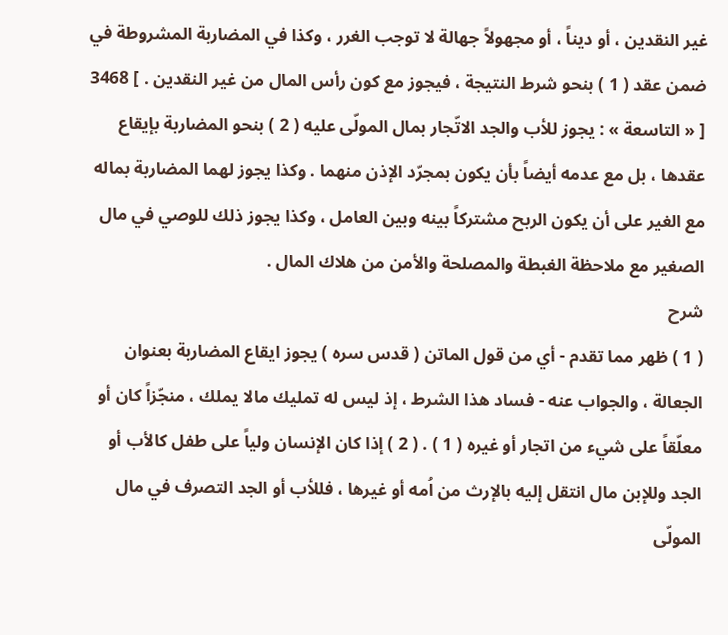غير النقدين ، أو ديناً ، أو مجهولاً جهالة لا توجب الغرر ، وكذا في المضاربة المشروطة في ضمن عقد ( 1 ) بنحو شرط النتيجة ، فيجوز مع كون رأس المال من غير النقدين . ] 3468 [ « التاسعة » : يجوز للأب والجد الاتّجار بمال المولّى عليه ( 2 ) بنحو المضاربة بإيقاع عقدها ، بل مع عدمه أيضاً بأن يكون بمجرّد الإذن منهما . وكذا يجوز لهما المضاربة بماله مع الغير على أن يكون الربح مشتركاً بينه وبين العامل ، وكذا يجوز ذلك للوصي في مال الصغير مع ملاحظة الغبطة والمصلحة والأمن من هلاك المال .
شرح
( 1 ) ظهر مما تقدم - أي من قول الماتن ( قدس سره ) يجوز ايقاع المضاربة بعنوان الجعالة ، والجواب عنه - فساد هذا الشرط ، إذ ليس له تمليك مالا يملك ، منجّزاً كان أو معلّقاً على شيء من اتجار أو غيره ( 1 ) . ( 2 ) إذا كان الإنسان ولياً على طفل كالأب أو الجد وللإبن مال انتقل إليه بالإرث من اُمه أو غيرها ، فللأب أو الجد التصرف في مال المولّى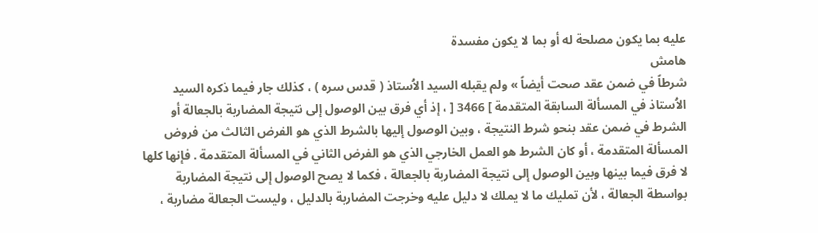عليه بما يكون مصلحة له أو بما لا يكون مفسدة
هامش
شرطاً في ضمن عقد صحت أيضاً » ولم يقبله السيد الاُستاذ ( قدس سره ) ، كذلك جار فيما ذكره السيد الاُستاذ في المسألة السابقة المتقدمة ] 3466 [ ، إذ أي فرق بين الوصول إلى نتيجة المضاربة بالجعالة أو الشرط في ضمن عقد بنحو شرط النتيجة ، وبين الوصول إليها بالشرط الذي هو الفرض الثالث من فروض المسألة المتقدمة ، أو كان الشرط هو العمل الخارجي الذي هو الفرض الثاني في المسألة المتقدمة . فإنها كلها لا فرق فيما بينها وبين الوصول إلى نتيجة المضاربة بالجعالة ، فكما لا يصح الوصول إلى نتيجة المضاربة بواسطة الجعالة ، لأن تمليك ما لا يملك لا دليل عليه وخرجت المضاربة بالدليل ، وليست الجعالة مضاربة ،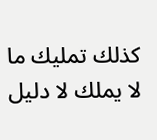كذلك تمليك ما لا يملك لا دليل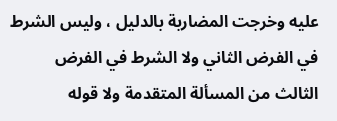عليه وخرجت المضاربة بالدليل ، وليس الشرط في الفرض الثاني ولا الشرط في الفرض الثالث من المسألة المتقدمة ولا قوله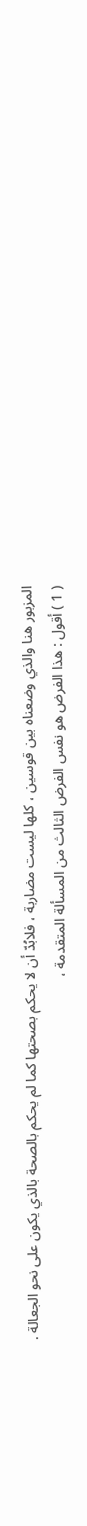المزبور هنا والذي وضعناه بين قوسين ، كلها ليست مضاربة ، فلابُدّ أن لا يحكم بصحتها كما لم يحكم بالصحة بالذي يكون على نحو الجعالة .
( 1 ) أقول : هذا الفرض هو نفس الفرض الثالث من المسألة المتقدمة ،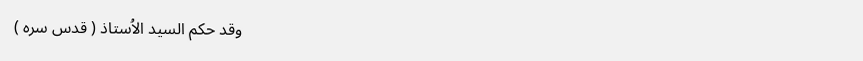وقد حكم السيد الاُستاذ ( قدس سره )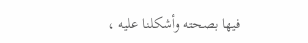فيها بصحته وأشكلنا عليه ،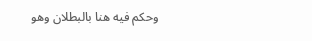وحكم فيه هنا بالبطلان وهو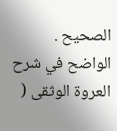الصحيح .
الواضح في شرح العروة الوثقى (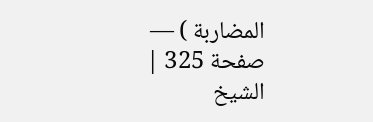المضاربة ) — صفحة 325 | الشيخ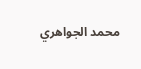محمد الجواهري